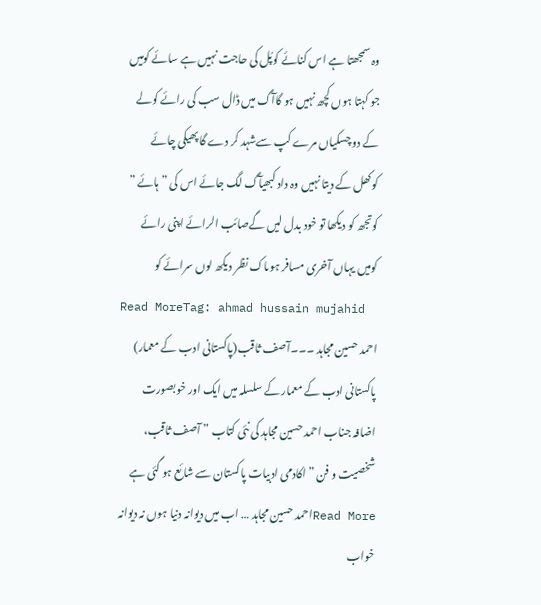وہ سمجھتا ہے اس کنائے کوپُل کی حاجت نہیں ہے سائے کومیں جو کہتا ہوں کچھ نہیں ہو گاآگ میں ڈال سب کی رائے کولے کے دو چسکیاں مرے کپ سےشہد کر دے گا پھیکی چائے کوکھل کے دیتا نہیں وہ داد کبھیآگ لگ جائے اس کی ” ہائے ” کوتجھ کو دیکھا تو خود بدل لیں گےصائب الرائے اپنی رائے کومیں یہاں آخری مسافر ہوںاک نظر دیکھ لوں سرائے کو
Read MoreTag: ahmad hussain mujahid
احمد حسین مجاہد ۔۔۔آصف ثاقب(پاکستانی ادب کے معمار)
پاکستانی ادب کے معمار کے سلسلہ میں ایک اور خوبصورت اضافہ جناب احمد حسین مجاہد کی نئی کتاب ” آصف ثاقب، شخصیت و فن ” اکادمی ادبیات پاکستان سے شائع ہو گئی ہے
Read Moreاحمد حسین مجاہد … اب میں دیوانہ دنیا ہوں نہ دیوانہ خواب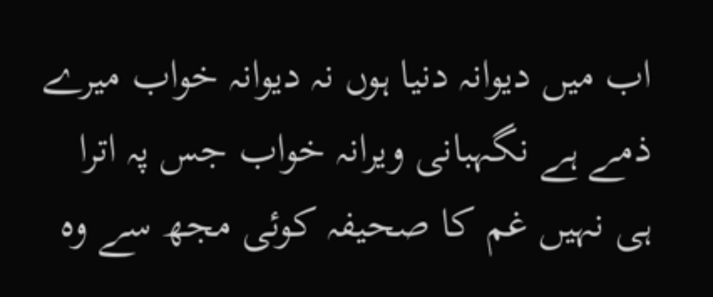اب میں دیوانہ دنیا ہوں نہ دیوانہ خواب میرے ذمے ہے نگہبانی ویرانہ خواب جس پہ اترا ہی نہیں غم کا صحیفہ کوئی مجھ سے وہ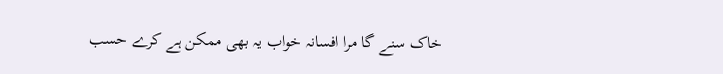خاک سنے گا مرا افسانہ خواب یہ بھی ممکن ہے کرے حسب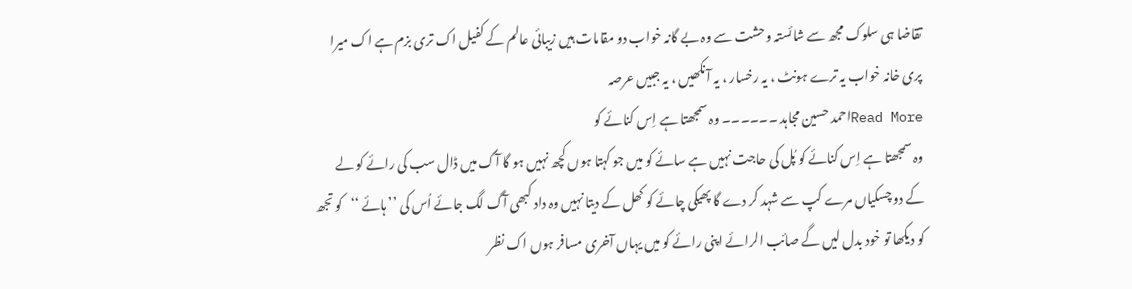تقاضا ہی سلوک مجھ سے شائستہ وحشت سے وہ بے گانہ خواب دو مقامات ہیں زیبائی عالم کے کفیل اک تری بزم ہے اک میرا پری خانہ خواب یہ ترے ہونٹ ، یہ رخسار ، یہ آنکھیں ، یہ جبیں عرصہ
Read Moreاحمد حسین مجاہد ۔۔۔۔۔۔ وہ سمجھتا ہے اِس کنائے کو
وہ سمجھتا ہے اِس کنائے کو پُل کی حاجت نہیں ہے سائے کو میں جو کہتا ہوں کچھ نہیں ہو گا آگ میں ڈال سب کی رائے کو لے کے دو چسکیاں مرے کپ سے شہد کر دے گا پھیکی چائے کو کھل کے دیتا نہیں وہ داد کبھی آگ لگ جائے اُس کی ’’ہائے ‘‘کو تجھ کو دیکھا تو خود بدل لیں گے صائب الرائے اپنی رائے کو میں یہاں آخری مسافر ہوں اک نظر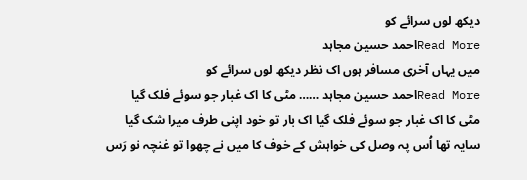دیکھ لوں سرائے کو
Read Moreاحمد حسین مجاہد
میں یہاں آخری مسافر ہوں اک نظر دیکھ لوں سرائے کو
Read Moreاحمد حسین مجاہد …… مٹی کا اک غبار جو سوئے فلک گیا
مٹی کا اک غبار جو سوئے فلک گیا اک بار تو خود اپنی طرف میرا شک گیا سایہ تھا اُس پہ وصل کی خواہش کے خوف کا میں نے چھوا تو غنچہ نو رَس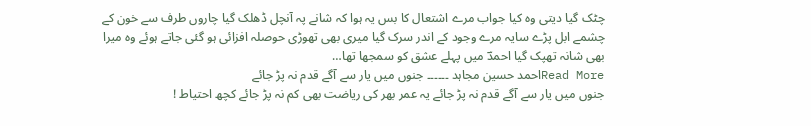چٹک گیا دیتی وہ کیا جواب مرے اشتعال کا بس یہ ہوا کہ شانے پہ آنچل ڈھلک گیا چاروں طرف سے خون کے چشمے ابل پڑے سایہ مرے وجود کے اندر سرک گیا میری بھی تھوڑی حوصلہ افزائی ہو گئی جاتے ہوئے وہ میرا بھی شانہ تھپک گیا احمدؔ میں پہلے عشق کو سمجھا تھا…
Read Moreاحمد حسین مجاہد ۔۔۔۔۔۔ جنوں میں یار سے آگے قدم نہ پڑ جائے
جنوں میں یار سے آگے قدم نہ پڑ جائے یہ عمر بھر کی ریاضت بھی کم نہ پڑ جائے کچھ احتیاط !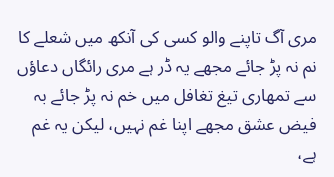مری آگ تاپنے والو کسی کی آنکھ میں شعلے کا نم نہ پڑ جائے مجھے یہ ڈر ہے مری رائگاں دعاؤں سے تمھاری تیغ تغافل میں خم نہ پڑ جائے بہ فیض عشق مجھے اپنا غم نہیں، لیکن یہ غم ہے،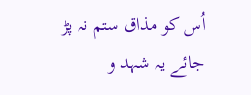اُس کو مذاق ستم نہ پڑ جائے یہ شہد و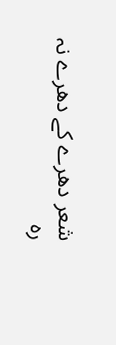شعر دھرے کے دھرے نہ رہ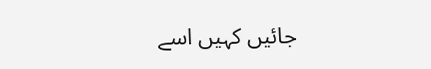جائیں کہیں اسے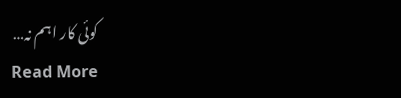کوئی کار اہم نہ…
Read More